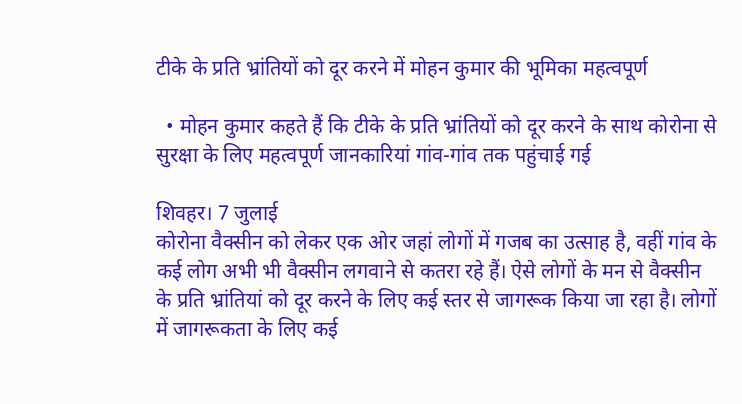टीके के प्रति भ्रांतियों को दूर करने में मोहन कुमार की भूमिका महत्वपूर्ण

  • मोहन कुमार कहते हैं कि टीके के प्रति भ्रांतियों को दूर करने के साथ कोरोना से सुरक्षा के लिए महत्वपूर्ण जानकारियां गांव-गांव तक पहुंचाई गई

शिवहर। 7 जुलाई
कोरोना वैक्सीन को लेकर एक ओर जहां लोगों में गजब का उत्साह है, वहीं गांव के कई लोग अभी भी वैक्सीन लगवाने से कतरा रहे हैं। ऐसे लोगों के मन से वैक्सीन के प्रति भ्रांतियां को दूर करने के लिए कई स्तर से जागरूक किया जा रहा है। लोगों में जागरूकता के लिए कई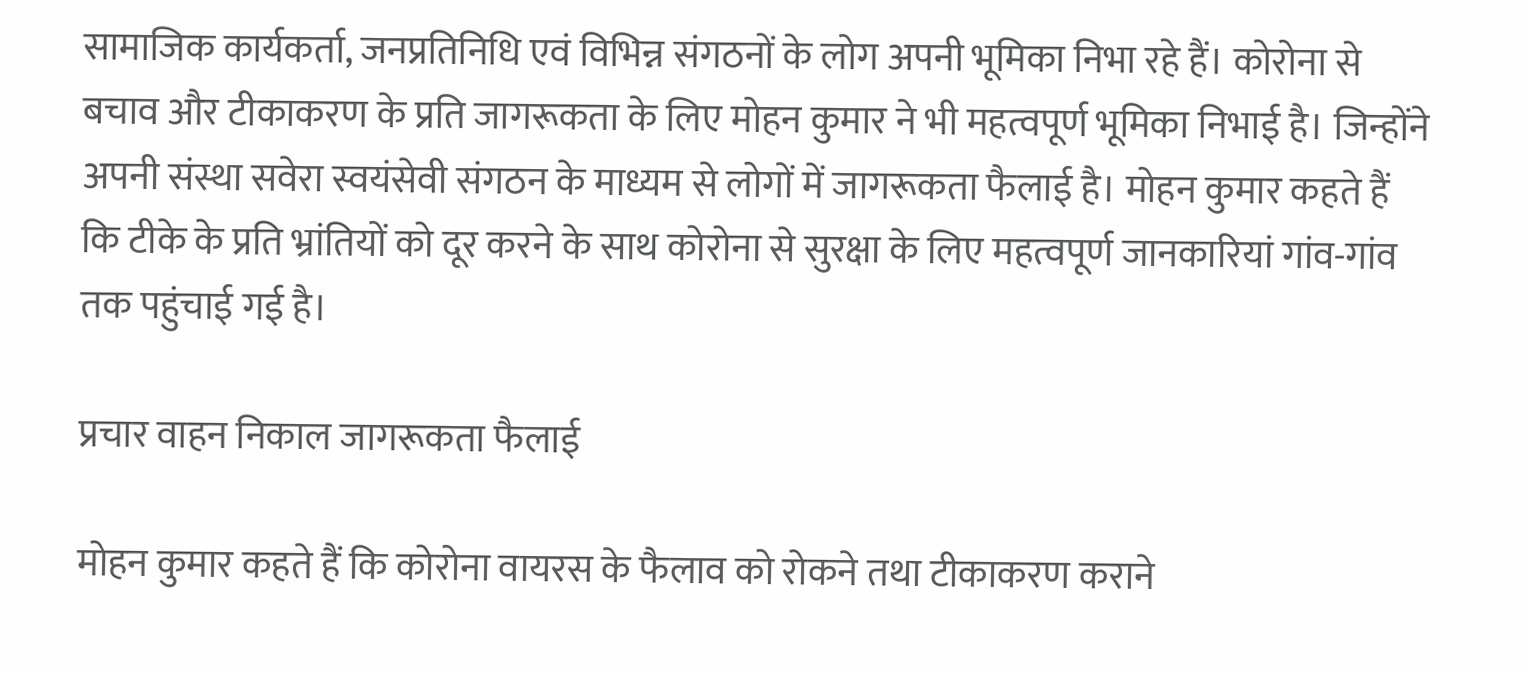सामाजिक कार्यकर्ता, जनप्रतिनिधि एवं विभिन्न संगठनों के लोग अपनी भूमिका निभा रहे हैं। कोरोना से बचाव और टीकाकरण के प्रति जागरूकता के लिए मोहन कुमार ने भी महत्वपूर्ण भूमिका निभाई है। जिन्होंने अपनी संस्था सवेरा स्वयंसेवी संगठन के माध्यम से लोगों में जागरूकता फैलाई है। मोहन कुमार कहते हैं कि टीके के प्रति भ्रांतियों को दूर करने के साथ कोरोना से सुरक्षा के लिए महत्वपूर्ण जानकारियां गांव-गांव तक पहुंचाई गई है।

प्रचार वाहन निकाल जागरूकता फैलाई

मोहन कुमार कहते हैं कि कोरोना वायरस के फैलाव को रोकने तथा टीकाकरण कराने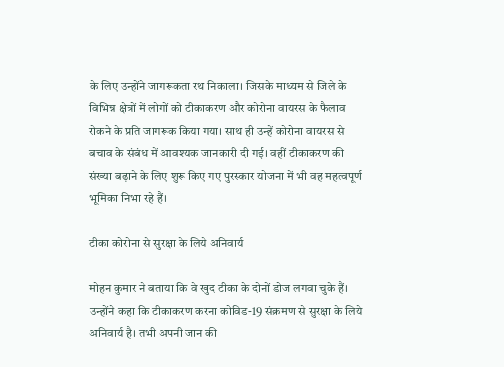के लिए उन्होंने जागरूकता रथ निकाला। जिसके माध्यम से जिले के विभिन्न क्षेत्रों में लोगों को टीकाकरण और कोरोना वायरस के फैलाव रोकने के प्रति जागरूक किया गया। साथ ही उन्हें कोरोना वायरस से बचाव के संबंध में आवश्यक जानकारी दी गई। वहीं टीकाकरण की संख्या बढ़ाने के लिए शुरू किए गए पुरस्कार योजना में भी वह महत्वपूर्ण भूमिका निभा रहे हैं।

टीका कोरोना से सुरक्षा के लिये अनिवार्य

मोहन कुमार ने बताया कि वे खुद टीका के दोनों डोज लगवा चुके हैं। उन्होंने कहा कि टीकाकरण करना कोविड-19 संक्रमण से सुरक्षा के लिये अनिवार्य है। तभी अपनी जान की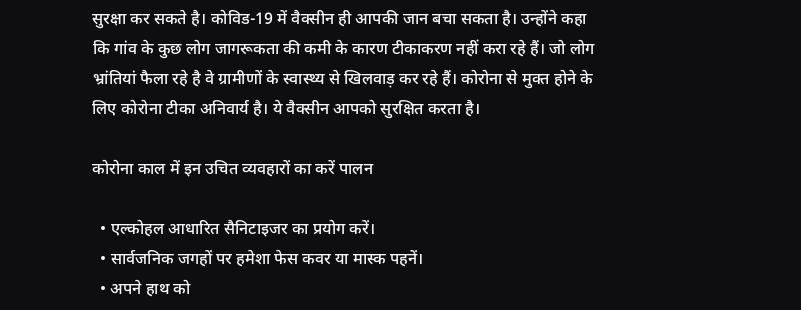सुरक्षा कर सकते है। कोविड-19 में वैक्सीन ही आपकी जान बचा सकता है। उन्होंने कहा कि गांव के कुछ लोग जागरूकता की कमी के कारण टीकाकरण नहीं करा रहे हैं। जो लोग भ्रांतियां फैला रहे है वे ग्रामीणों के स्वास्थ्य से खिलवाड़ कर रहे हैं। कोरोना से मुक्त होने के लिए कोरोना टीका अनिवार्य है। ये वैक्सीन आपको सुरक्षित करता है।

कोरोना काल में इन उचित व्यवहारों का करें पालन

  • एल्कोहल आधारित सैनिटाइजर का प्रयोग करें।
  • सार्वजनिक जगहों पर हमेशा फेस कवर या मास्क पहनें।
  • अपने हाथ को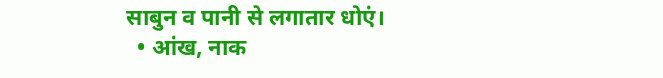साबुन व पानी से लगातार धोएं।
  • आंख, नाक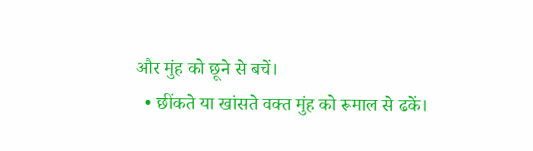और मुंह को छूने से बचें।
  • छींकते या खांसते वक्त मुंह को रूमाल से ढकें।